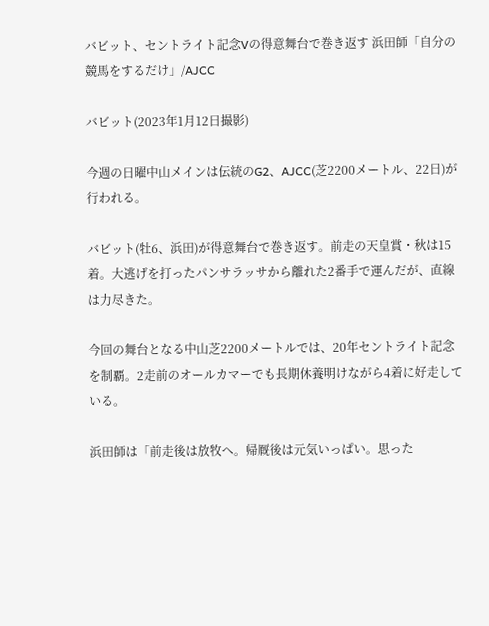バビット、セントライト記念Vの得意舞台で巻き返す 浜田師「自分の競馬をするだけ」/AJCC

バビット(2023年1月12日撮影)

今週の日曜中山メインは伝統のG2、AJCC(芝2200メートル、22日)が行われる。

バビット(牡6、浜田)が得意舞台で巻き返す。前走の天皇賞・秋は15着。大逃げを打ったパンサラッサから離れた2番手で運んだが、直線は力尽きた。

今回の舞台となる中山芝2200メートルでは、20年セントライト記念を制覇。2走前のオールカマーでも長期休養明けながら4着に好走している。

浜田師は「前走後は放牧へ。帰厩後は元気いっぱい。思った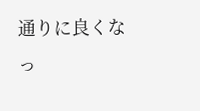通りに良くなっ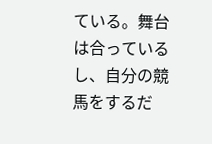ている。舞台は合っているし、自分の競馬をするだ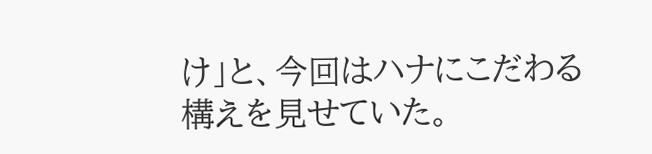け」と、今回はハナにこだわる構えを見せていた。